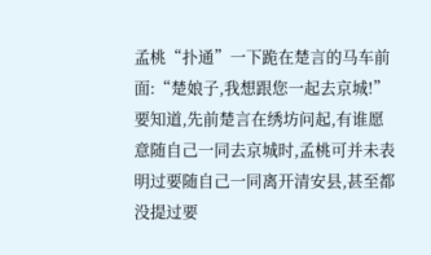孟桃“扑通”一下跪在楚言的马车前面:“楚娘子,我想跟您一起去京城!”
要知道,先前楚言在绣坊问起,有谁愿意随自己一同去京城时,孟桃可并未表明过要随自己一同离开清安县,甚至都没提过要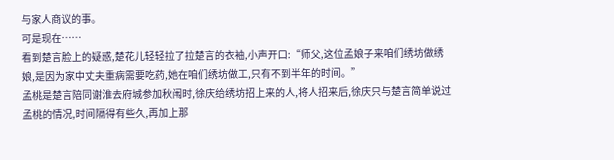与家人商议的事。
可是现在……
看到楚言脸上的疑惑,楚花儿轻轻拉了拉楚言的衣袖,小声开口:“师父,这位孟娘子来咱们绣坊做绣娘,是因为家中丈夫重病需要吃药,她在咱们绣坊做工,只有不到半年的时间。”
孟桃是楚言陪同谢淮去府城参加秋闱时,徐庆给绣坊招上来的人,将人招来后,徐庆只与楚言简单说过孟桃的情况,时间隔得有些久,再加上那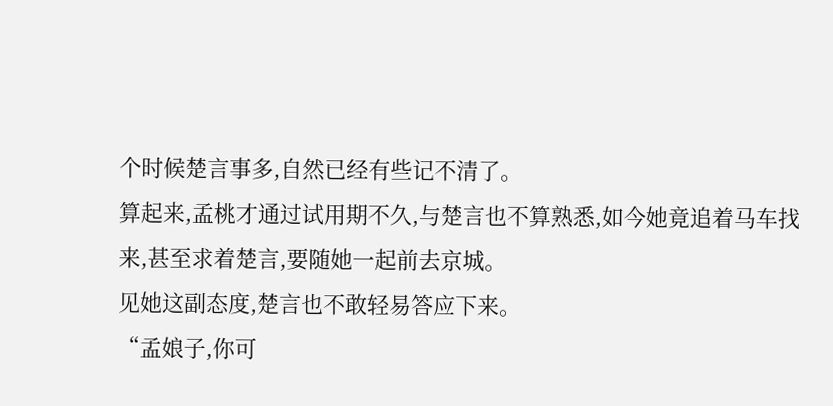个时候楚言事多,自然已经有些记不清了。
算起来,孟桃才通过试用期不久,与楚言也不算熟悉,如今她竟追着马车找来,甚至求着楚言,要随她一起前去京城。
见她这副态度,楚言也不敢轻易答应下来。
“孟娘子,你可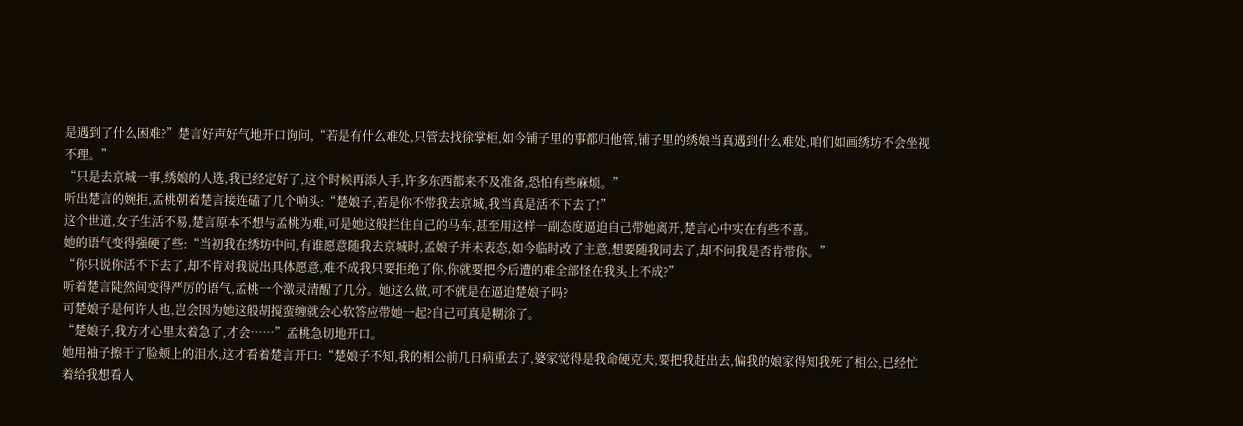是遇到了什么困难?”楚言好声好气地开口询问,“若是有什么难处,只管去找徐掌柜,如今铺子里的事都归他管,铺子里的绣娘当真遇到什么难处,咱们如画绣坊不会坐视不理。”
“只是去京城一事,绣娘的人选,我已经定好了,这个时候再添人手,许多东西都来不及准备,恐怕有些麻烦。”
听出楚言的婉拒,孟桃朝着楚言接连磕了几个响头:“楚娘子,若是你不带我去京城,我当真是活不下去了!”
这个世道,女子生活不易,楚言原本不想与孟桃为难,可是她这般拦住自己的马车,甚至用这样一副态度逼迫自己带她离开,楚言心中实在有些不喜。
她的语气变得强硬了些:“当初我在绣坊中问,有谁愿意随我去京城时,孟娘子并未表态,如今临时改了主意,想要随我同去了,却不问我是否肯带你。”
“你只说你活不下去了,却不肯对我说出具体愿意,难不成我只要拒绝了你,你就要把今后遭的难全部怪在我头上不成?”
听着楚言陡然间变得严厉的语气,孟桃一个激灵清醒了几分。她这么做,可不就是在逼迫楚娘子吗?
可楚娘子是何许人也,岂会因为她这般胡搅蛮缠就会心软答应带她一起?自己可真是糊涂了。
“楚娘子,我方才心里太着急了,才会……”孟桃急切地开口。
她用袖子擦干了脸颊上的泪水,这才看着楚言开口:“楚娘子不知,我的相公前几日病重去了,婆家觉得是我命硬克夫,要把我赶出去,偏我的娘家得知我死了相公,已经忙着给我想看人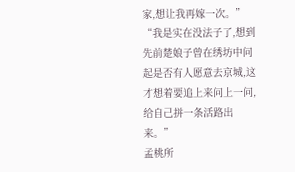家,想让我再嫁一次。”
“我是实在没法子了,想到先前楚娘子曾在绣坊中问起是否有人愿意去京城,这才想着要追上来问上一问,给自己拼一条活路出来。”
孟桃所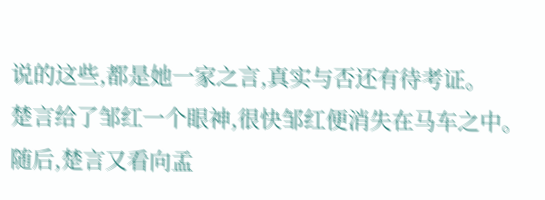说的这些,都是她一家之言,真实与否还有待考证。
楚言给了邹红一个眼神,很快邹红便消失在马车之中。
随后,楚言又看向孟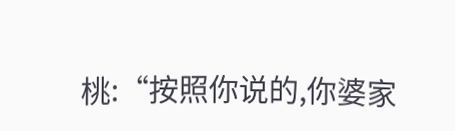桃:“按照你说的,你婆家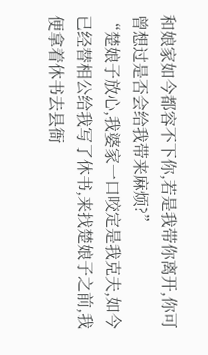和娘家如今都容不下你,若是我带你离开,你可曾想过是否会给我带来麻烦?”
“楚娘子放心,我婆家一口咬定是我克夫,如今已经替相公给我写了休书,来找楚娘子之前,我便拿着休书去县衙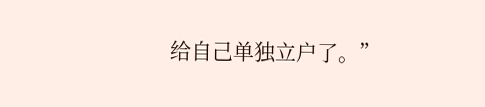给自己单独立户了。”